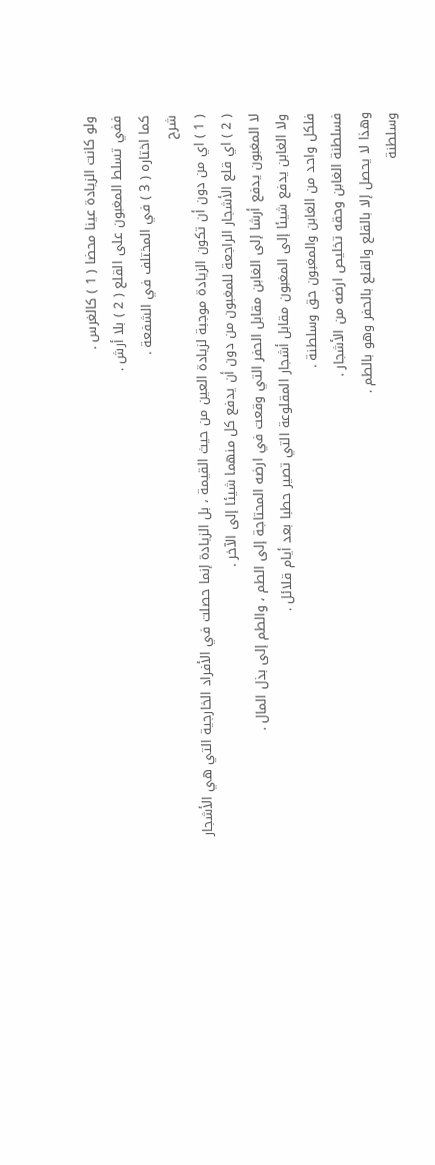ولو كانت الزيادة عينا محضا ( 1 ) كالغرس .
ففي تسلط المغبون على القلع ( 2 ) بلا أرش .
كما اختاره ( 3 ) في المختلف في الشفعة .
شرح
( 1 ) اي من دون أن تكون الزيادة موجبة لزيادة العين من حيث القيمة ، بل الزيادة إنما حصلت في الأفراد الخارجية التي هي الأشجار
( 2 ) اي قلع الأشجار الراجعة للمغبون من دون أن يدفع كل منهما شيئا إلى الآخر .
لا المغبون يدفع أرشا إلى الغابن مقابل الحفر التي وقعت في ارضه المحتاجة إلى الطم ، والطم إلى بذل المال .
ولا الغابن يدفع شيئا إلى المغبون مقابل أشجار المقلوعة التي تصير حطبا بعد أيام قلائل .
فلكل واحد من الغابن والمغبون حق وسلطنة .
فسلطنة الغابن وحقه تخليص ارضه من الأشجار .
وهذا لا يحصل إلا بالقلع والقلع بالحفر وهو بالطم .
وسلطنة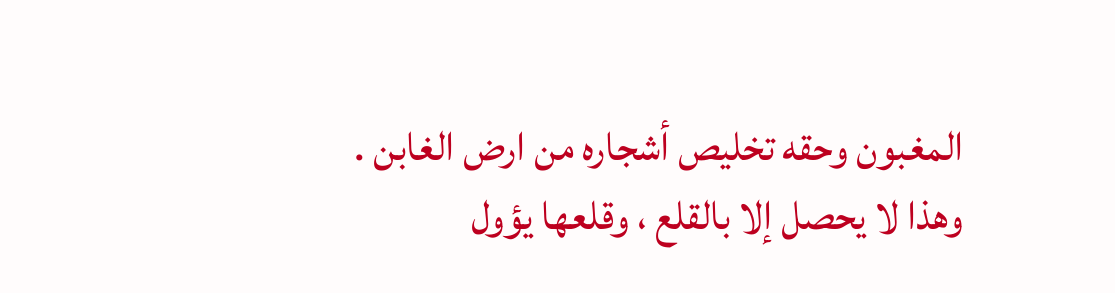المغبون وحقه تخليص أشجاره من ارض الغابن .
وهذا لا يحصل إلا بالقلع ، وقلعها يؤول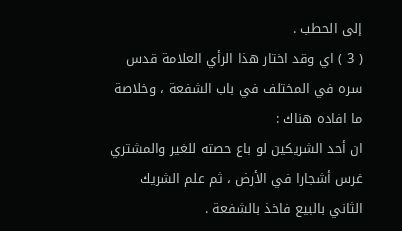إلى الحطب .
( 3 ) اي وقد اختار هذا الرأي العلامة قدس سره في المختلف في باب الشفعة ، وخلاصة ما افاده هناك :
ان أحد الشريكين لو باع حصته للغير والمشتري غرس أشجارا في الأرض ، ثم علم الشريك الثاني بالبيع فاخذ بالشفعة .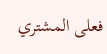فعلى المشتري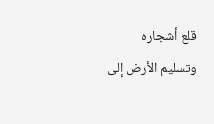قلع أشجاره وتسليم الأرض إلى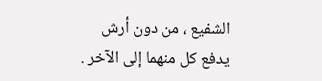الشفيع ، من دون أرش يدفع كل منهما إلى الآخر .